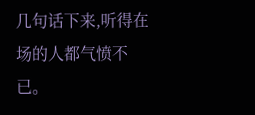几句话下来,听得在场的人都气愤不已。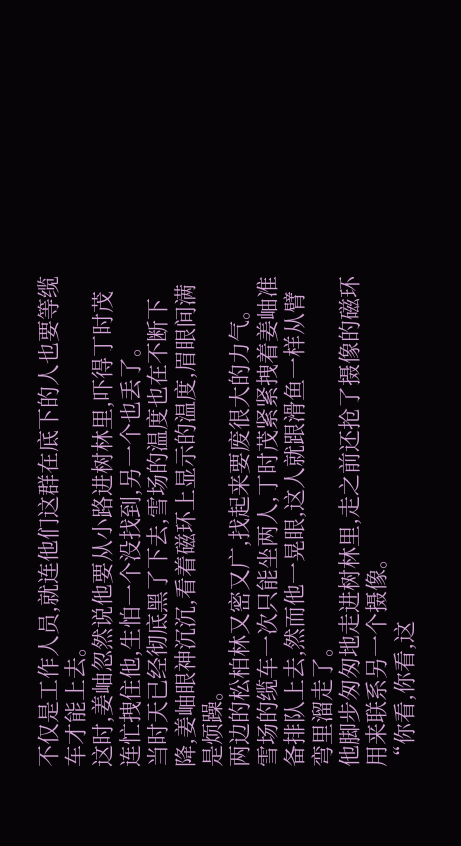不仅是工作人员,就连他们这群在底下的人也要等缆车才能上去。
这时,姜岫忽然说他要从小路进树林里,吓得丁时茂连忙拽住他,生怕一个没找到,另一个也丢了。
当时天已经彻底黑了下去,雪场的温度也在不断下降,姜岫眼神沉沉,看着磁环上显示的温度,眉眼间满是烦躁。
两边的松柏林又密又广,找起来要废很大的力气。
雪场的缆车一次只能坐两人,丁时茂紧紧拽着姜岫准备排队上去,然而他一晃眼,这人就跟滑鱼一样从臂弯里溜走了。
他脚步匆匆地走进树林里,走之前还抢了摄像的磁环用来联系另一个摄像。
“你看,你看,这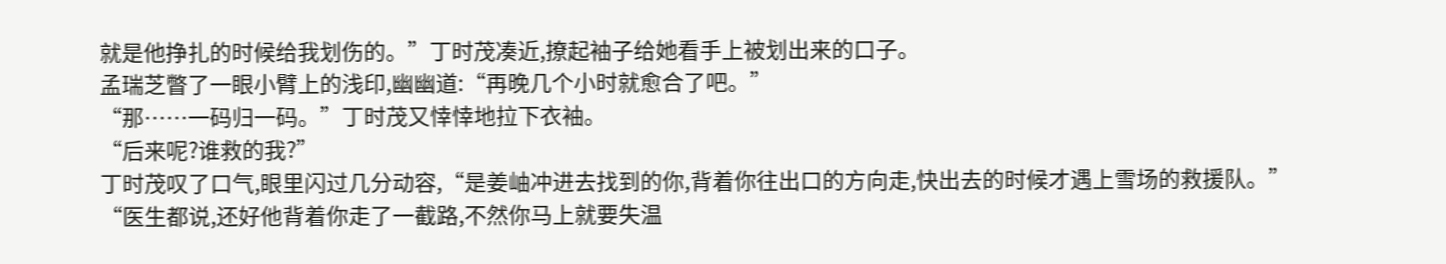就是他挣扎的时候给我划伤的。”丁时茂凑近,撩起袖子给她看手上被划出来的口子。
孟瑞芝瞥了一眼小臂上的浅印,幽幽道:“再晚几个小时就愈合了吧。”
“那……一码归一码。”丁时茂又悻悻地拉下衣袖。
“后来呢?谁救的我?”
丁时茂叹了口气,眼里闪过几分动容,“是姜岫冲进去找到的你,背着你往出口的方向走,快出去的时候才遇上雪场的救援队。”
“医生都说,还好他背着你走了一截路,不然你马上就要失温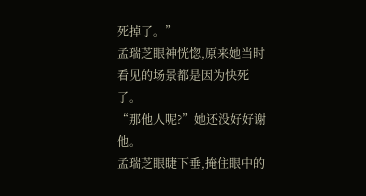死掉了。”
孟瑞芝眼神恍惚,原来她当时看见的场景都是因为快死了。
“那他人呢?”她还没好好谢他。
孟瑞芝眼睫下垂,掩住眼中的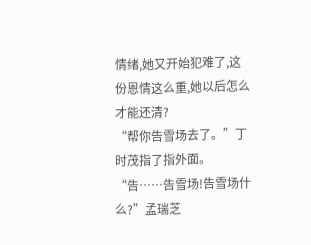情绪,她又开始犯难了,这份恩情这么重,她以后怎么才能还清?
“帮你告雪场去了。”丁时茂指了指外面。
“告……告雪场!告雪场什么?”孟瑞芝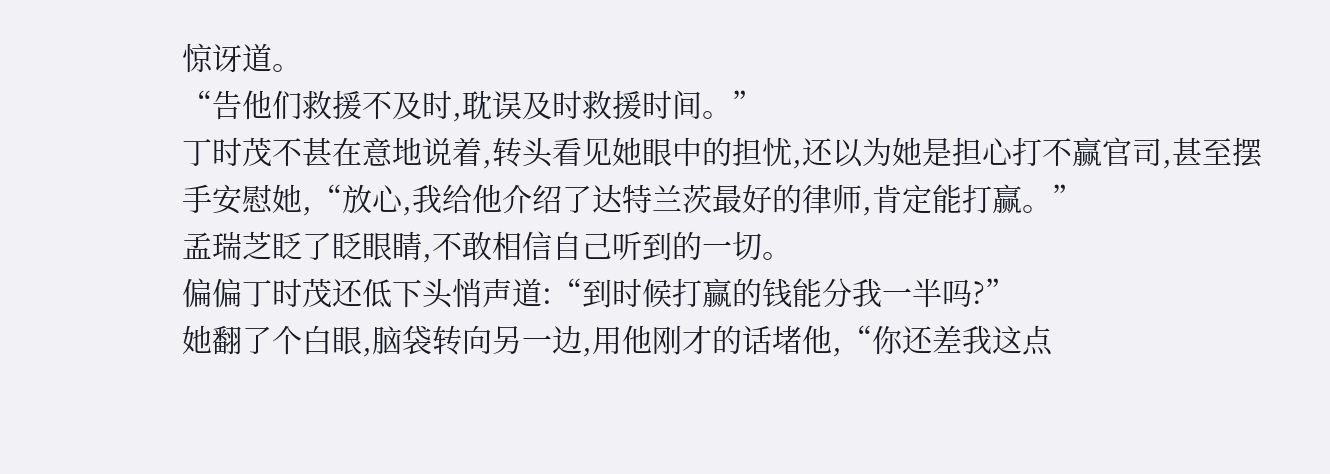惊讶道。
“告他们救援不及时,耽误及时救援时间。”
丁时茂不甚在意地说着,转头看见她眼中的担忧,还以为她是担心打不赢官司,甚至摆手安慰她,“放心,我给他介绍了达特兰茨最好的律师,肯定能打赢。”
孟瑞芝眨了眨眼睛,不敢相信自己听到的一切。
偏偏丁时茂还低下头悄声道:“到时候打赢的钱能分我一半吗?”
她翻了个白眼,脑袋转向另一边,用他刚才的话堵他,“你还差我这点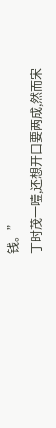钱。”
丁时茂一噎,还想开口要两成,然而宋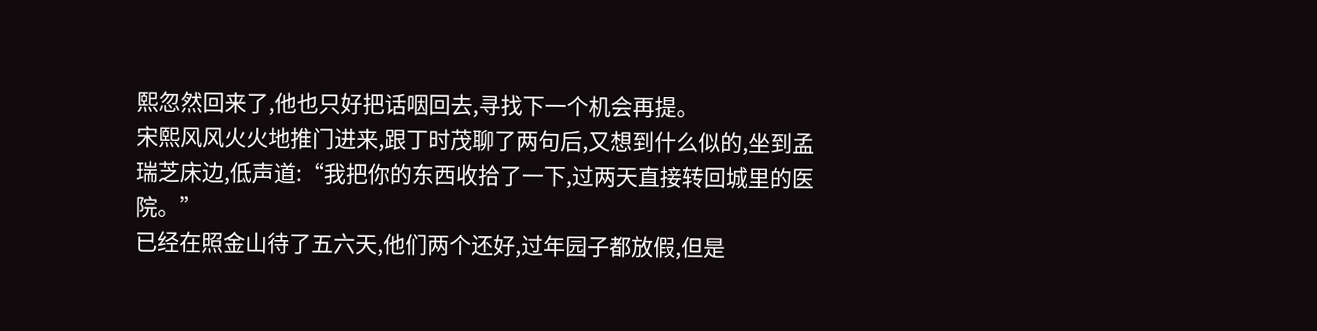熙忽然回来了,他也只好把话咽回去,寻找下一个机会再提。
宋熙风风火火地推门进来,跟丁时茂聊了两句后,又想到什么似的,坐到孟瑞芝床边,低声道:“我把你的东西收拾了一下,过两天直接转回城里的医院。”
已经在照金山待了五六天,他们两个还好,过年园子都放假,但是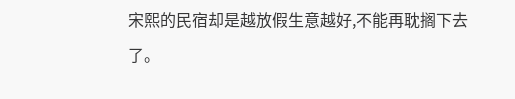宋熙的民宿却是越放假生意越好,不能再耽搁下去了。